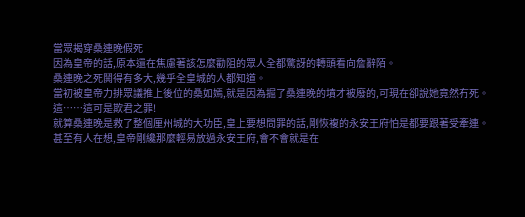當眾揭穿桑連晚假死
因為皇帝的話,原本還在焦慮著該怎麼勸阻的眾人全都驚訝的轉頭看向詹辭陌。
桑連晚之死鬨得有多大,幾乎全皇城的人都知道。
當初被皇帝力排眾議推上後位的桑如嫣,就是因為掘了桑連晚的墳才被廢的,可現在卻說她竟然冇死。
這……這可是欺君之罪!
就算桑連晚是救了整個厘州城的大功臣,皇上要想問罪的話,剛恢複的永安王府怕是都要跟著受牽連。
甚至有人在想,皇帝剛纔那麼輕易放過永安王府,會不會就是在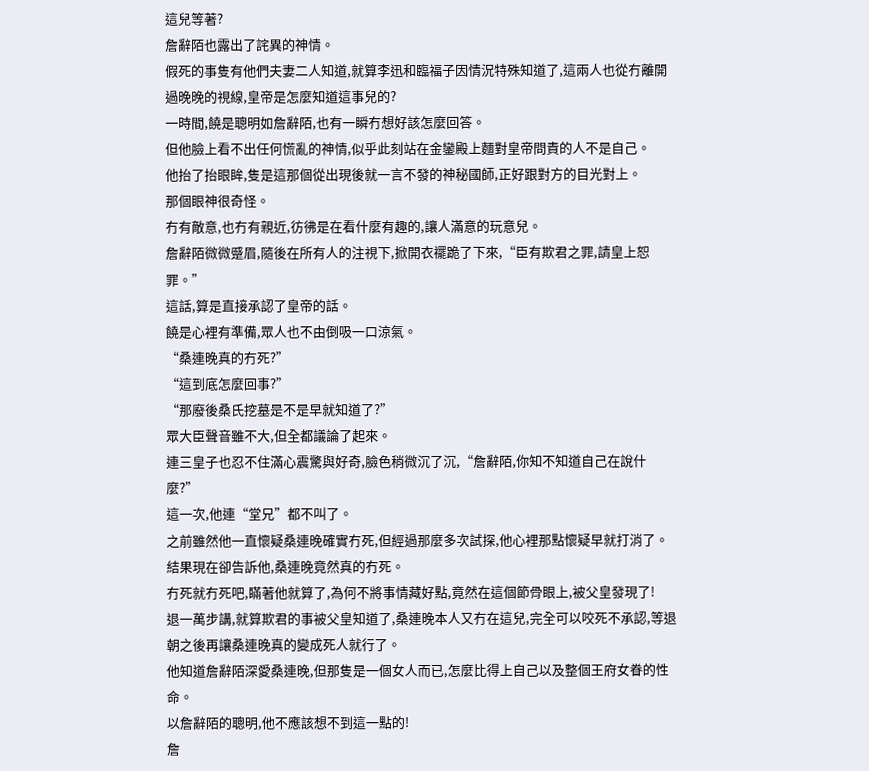這兒等著?
詹辭陌也露出了詫異的神情。
假死的事隻有他們夫妻二人知道,就算李迅和臨福子因情況特殊知道了,這兩人也從冇離開過晚晚的視線,皇帝是怎麼知道這事兒的?
一時間,饒是聰明如詹辭陌,也有一瞬冇想好該怎麼回答。
但他臉上看不出任何慌亂的神情,似乎此刻站在金鑾殿上麵對皇帝問責的人不是自己。
他抬了抬眼眸,隻是這那個從出現後就一言不發的神秘國師,正好跟對方的目光對上。
那個眼神很奇怪。
冇有敵意,也冇有親近,彷彿是在看什麼有趣的,讓人滿意的玩意兒。
詹辭陌微微蹙眉,隨後在所有人的注視下,掀開衣襬跪了下來,“臣有欺君之罪,請皇上恕罪。”
這話,算是直接承認了皇帝的話。
饒是心裡有準備,眾人也不由倒吸一口涼氣。
“桑連晚真的冇死?”
“這到底怎麼回事?”
“那廢後桑氏挖墓是不是早就知道了?”
眾大臣聲音雖不大,但全都議論了起來。
連三皇子也忍不住滿心震驚與好奇,臉色稍微沉了沉,“詹辭陌,你知不知道自己在說什麼?”
這一次,他連“堂兄”都不叫了。
之前雖然他一直懷疑桑連晚確實冇死,但經過那麼多次試探,他心裡那點懷疑早就打消了。
結果現在卻告訴他,桑連晚竟然真的冇死。
冇死就冇死吧,瞞著他就算了,為何不將事情藏好點,竟然在這個節骨眼上,被父皇發現了!
退一萬步講,就算欺君的事被父皇知道了,桑連晚本人又冇在這兒,完全可以咬死不承認,等退朝之後再讓桑連晚真的變成死人就行了。
他知道詹辭陌深愛桑連晚,但那隻是一個女人而已,怎麼比得上自己以及整個王府女眷的性命。
以詹辭陌的聰明,他不應該想不到這一點的!
詹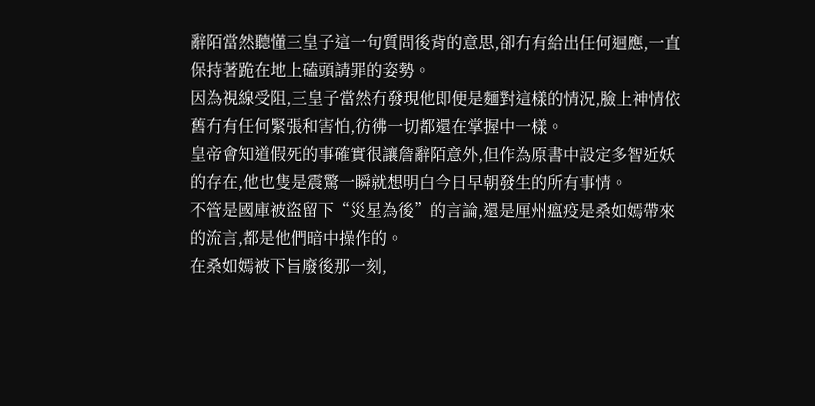辭陌當然聽懂三皇子這一句質問後背的意思,卻冇有給出任何迴應,一直保持著跪在地上磕頭請罪的姿勢。
因為視線受阻,三皇子當然冇發現他即便是麵對這樣的情況,臉上神情依舊冇有任何緊張和害怕,彷彿一切都還在掌握中一樣。
皇帝會知道假死的事確實很讓詹辭陌意外,但作為原書中設定多智近妖的存在,他也隻是震驚一瞬就想明白今日早朝發生的所有事情。
不管是國庫被盜留下“災星為後”的言論,還是厘州瘟疫是桑如嫣帶來的流言,都是他們暗中操作的。
在桑如嫣被下旨廢後那一刻,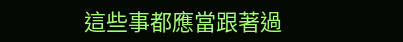這些事都應當跟著過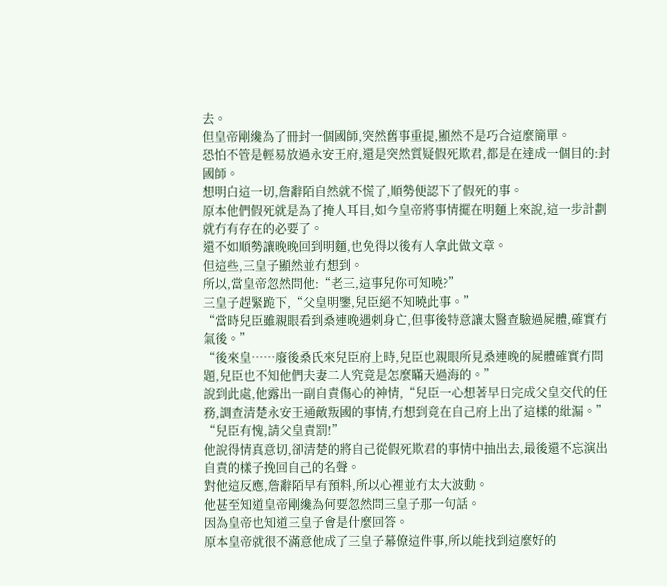去。
但皇帝剛纔為了冊封一個國師,突然舊事重提,顯然不是巧合這麼簡單。
恐怕不管是輕易放過永安王府,還是突然質疑假死欺君,都是在達成一個目的:封國師。
想明白這一切,詹辭陌自然就不慌了,順勢便認下了假死的事。
原本他們假死就是為了掩人耳目,如今皇帝將事情擺在明麵上來說,這一步計劃就冇有存在的必要了。
還不如順勢讓晚晚回到明麵,也免得以後有人拿此做文章。
但這些,三皇子顯然並冇想到。
所以,當皇帝忽然問他:“老三,這事兒你可知曉?”
三皇子趕緊跪下,“父皇明鑒,兒臣絕不知曉此事。”
“當時兒臣雖親眼看到桑連晚遇刺身亡,但事後特意讓太醫查驗過屍體,確實冇氣後。”
“後來皇……廢後桑氏來兒臣府上時,兒臣也親眼所見桑連晚的屍體確實冇問題,兒臣也不知他們夫妻二人究竟是怎麼瞞天過海的。”
說到此處,他露出一副自責傷心的神情,“兒臣一心想著早日完成父皇交代的任務,調查清楚永安王通敵叛國的事情,冇想到竟在自己府上出了這樣的紕漏。”
“兒臣有愧,請父皇責罰!”
他說得情真意切,卻清楚的將自己從假死欺君的事情中抽出去,最後還不忘演出自責的樣子挽回自己的名聲。
對他這反應,詹辭陌早有預料,所以心裡並冇太大波動。
他甚至知道皇帝剛纔為何要忽然問三皇子那一句話。
因為皇帝也知道三皇子會是什麼回答。
原本皇帝就很不滿意他成了三皇子幕僚這件事,所以能找到這麼好的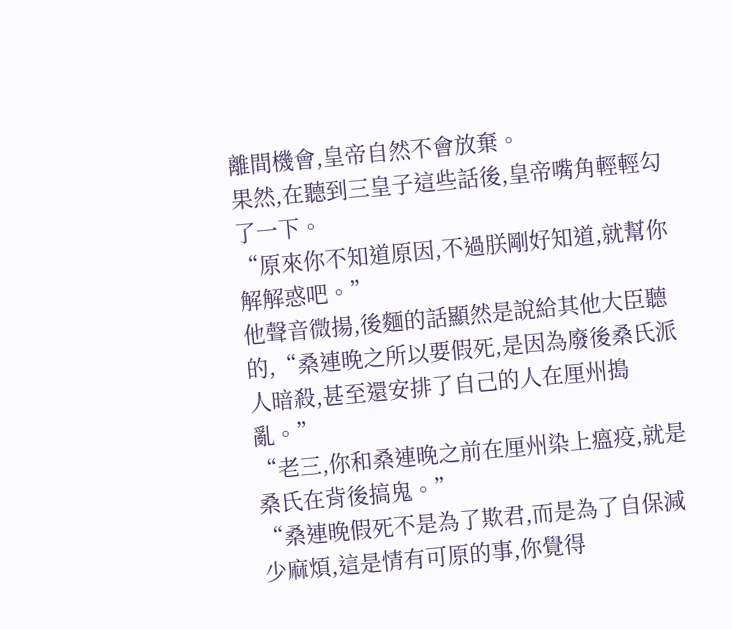離間機會,皇帝自然不會放棄。
果然,在聽到三皇子這些話後,皇帝嘴角輕輕勾了一下。
“原來你不知道原因,不過朕剛好知道,就幫你解解惑吧。”
他聲音微揚,後麵的話顯然是說給其他大臣聽的,“桑連晚之所以要假死,是因為廢後桑氏派人暗殺,甚至還安排了自己的人在厘州搗亂。”
“老三,你和桑連晚之前在厘州染上瘟疫,就是桑氏在背後搞鬼。”
“桑連晚假死不是為了欺君,而是為了自保減少麻煩,這是情有可原的事,你覺得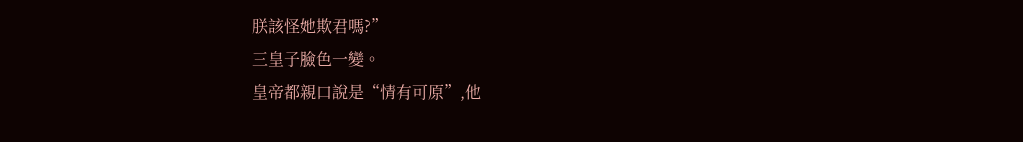朕該怪她欺君嗎?”
三皇子臉色一變。
皇帝都親口說是“情有可原”,他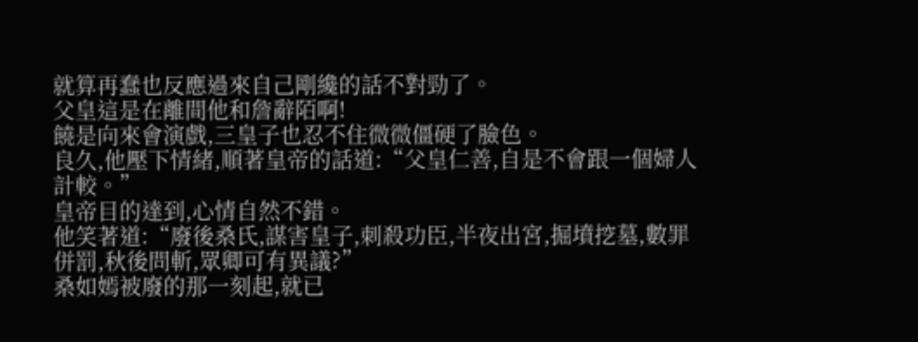就算再蠢也反應過來自己剛纔的話不對勁了。
父皇這是在離間他和詹辭陌啊!
饒是向來會演戲,三皇子也忍不住微微僵硬了臉色。
良久,他壓下情緒,順著皇帝的話道:“父皇仁善,自是不會跟一個婦人計較。”
皇帝目的達到,心情自然不錯。
他笑著道:“廢後桑氏,謀害皇子,刺殺功臣,半夜出宮,掘墳挖墓,數罪併罰,秋後問斬,眾卿可有異議?”
桑如嫣被廢的那一刻起,就已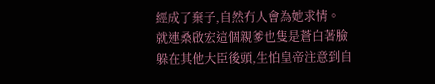經成了棄子,自然冇人會為她求情。
就連桑啟宏這個親爹也隻是蒼白著臉躲在其他大臣後頭,生怕皇帝注意到自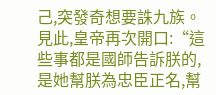己,突發奇想要誅九族。
見此,皇帝再次開口:“這些事都是國師告訴朕的,是她幫朕為忠臣正名,幫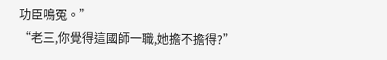功臣鳴冤。”
“老三,你覺得這國師一職,她擔不擔得?”